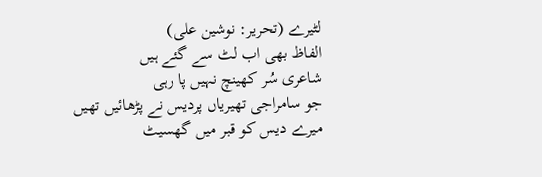لٹیرے (تحریر: نوشین علی)
الفاظ بھی اب لٹ سے گئے ہیں
شاعری سُر کھینچ نہیں پا رہی
جو سامراجی تھیریاں پردیس نے پڑھائیں تھیں
میرے دیس کو قبر میں گھسیٹ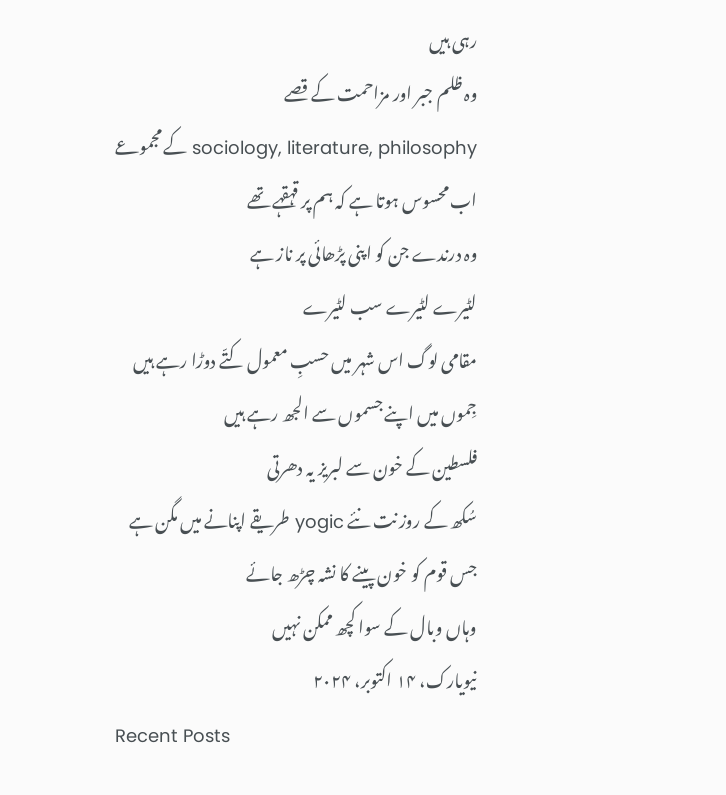رہی ہیں
وہ ظلم جبر اور مزاحمت کے قصے
sociology, literature, philosophy کے مجموعے
اب محسوس ہوتا ہے کہ ہم پر قہقہے تھے
وہ درندے جن کو اپنی پڑھائی پر ناز ہے
لٹیرے لٹیرے سب لٹیرے
مقامی لوگ اس شہر میں حسبِ معمول کتّے دوڑا رہے ہیں
جِموں میں اپنے جسموں سے الجھ رہے ہیں
فلسطین کے خون سے لبریز یہ دھرتی
سُکھ کے روز نت نئے yogic طریقے اپنانے میں مگن ہے
جس قوم کو خون پینے کا نشہ چڑھ جائے
وہاں وبال کے سوا کچھ ممکن نہیں
نیویارک، ۱۴ اکتوبر، ۲۰۲۴
Recent Posts